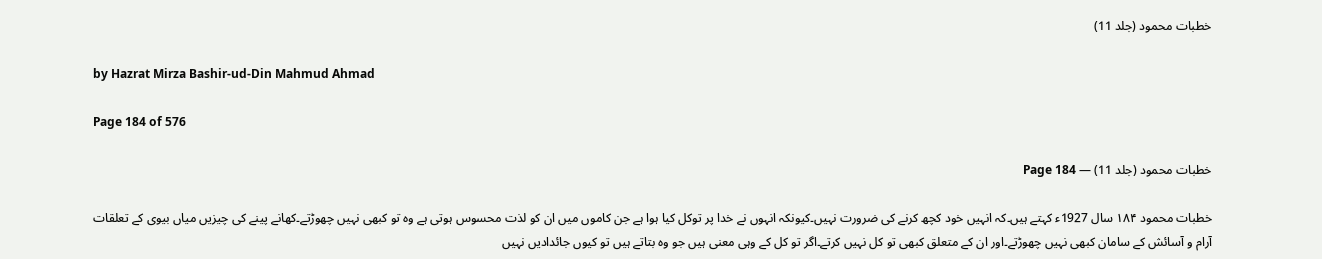خطبات محمود (جلد 11)

by Hazrat Mirza Bashir-ud-Din Mahmud Ahmad

Page 184 of 576

خطبات محمود (جلد 11) — Page 184

خطبات محمود ۱۸۴ سال 1927ء کہتے ہیں۔کہ انہیں خود کچھ کرنے کی ضرورت نہیں۔کیونکہ انہوں نے خدا پر توکل کیا ہوا ہے جن کاموں میں ان کو لذت محسوس ہوتی ہے وہ تو کبھی نہیں چھوڑتے۔کھانے پینے کی چیزیں میاں بیوی کے تعلقات آرام و آسائش کے سامان کبھی نہیں چھوڑتے۔اور ان کے متعلق کبھی تو کل نہیں کرتے۔اگر تو کل کے وہی معنی ہیں جو وہ بتاتے ہیں تو کیوں جائدادیں نہیں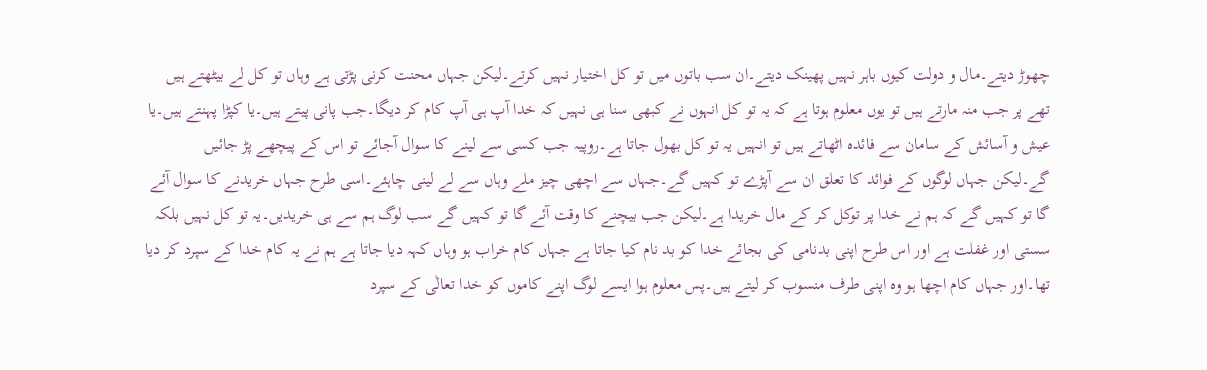چھوڑ دیتے۔مال و دولت کیوں باہر نہیں پھینک دیتے۔ان سب باتوں میں تو کل اختیار نہیں کرتے۔لیکن جہاں محنت کرنی پڑتی ہے وہاں تو کل لے بیٹھتے ہیں تھے پر جب منہ مارتے ہیں تو یوں معلوم ہوتا ہے کہ یہ تو کل انہوں نے کبھی سنا ہی نہیں کہ خدا آپ ہی آپ کام کر دیگا۔جب پانی پیتے ہیں۔یا کپڑا پہنتے ہیں۔یا عیش و آسائش کے سامان سے فائدہ اٹھاتے ہیں تو انہیں یہ تو کل بھول جاتا ہے۔روپیہ جب کسی سے لینے کا سوال آجائے تو اس کے پیچھے پڑ جائیں گے۔لیکن جہاں لوگوں کے فوائد کا تعلق ان سے آپڑے تو کہیں گے۔جہاں سے اچھی چیز ملے وہاں سے لے لینی چاہئے۔اسی طرح جہاں خریدنے کا سوال آئے گا تو کہیں گے کہ ہم نے خدا پر توکل کر کے مال خریدا ہے۔لیکن جب بیچنے کا وقت آئے گا تو کہیں گے سب لوگ ہم سے ہی خریدیں۔یہ تو کل نہیں بلکہ سستی اور غفلت ہے اور اس طرح اپنی بدنامی کی بجائے خدا کو بد نام کیا جاتا ہے جہاں کام خراب ہو وہاں کہہ دیا جاتا ہے ہم نے یہ کام خدا کے سپرد کر دیا تھا۔اور جہاں کام اچھا ہو وہ اپنی طرف منسوب کر لیتے ہیں۔پس معلوم ہوا ایسے لوگ اپنے کاموں کو خدا تعالٰی کے سپرد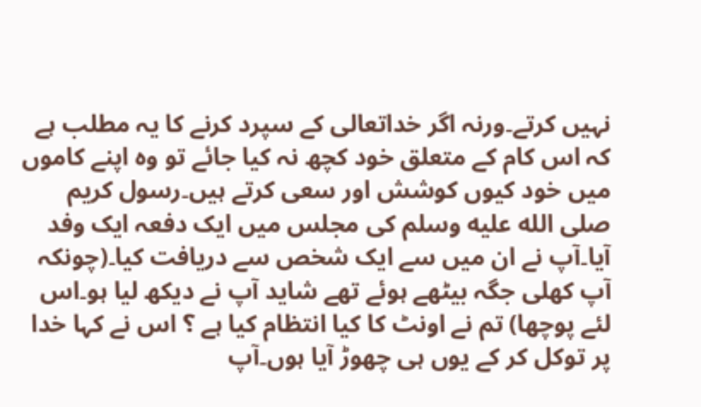نہیں کرتے۔ورنہ اگر خداتعالی کے سپرد کرنے کا یہ مطلب ہے کہ اس کام کے متعلق خود کچھ نہ کیا جائے تو وہ اپنے کاموں میں خود کیوں کوشش اور سعی کرتے ہیں۔رسول کریم صلى الله عليه وسلم کی مجلس میں ایک دفعہ ایک وفد آیا۔آپ نے ان میں سے ایک شخص سے دریافت کیا۔(چونکہ آپ کھلی جگہ بیٹھے ہوئے تھے شاید آپ نے دیکھ لیا ہو۔اس لئے پوچھا) تم نے اونٹ کا کیا انتظام کیا ہے ؟ اس نے کہا خدا پر توکل کر کے یوں ہی چھوڑ آیا ہوں۔آپ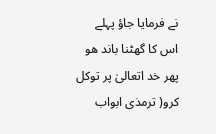نے فرمایا جاؤ پہلے اس کا گھٹنا باند ھو پھر خد اتعالیٰ پر توکل کرو( ترمذی ابواب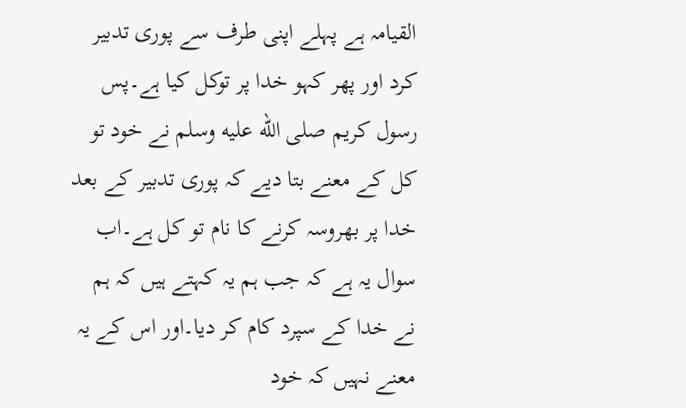القیامہ ہے پہلے اپنی طرف سے پوری تدبیر کرد اور پھر کہو خدا پر توکل کیا ہے۔پس رسول کریم صلى الله عليه وسلم نے خود تو کل کے معنے بتا دیے کہ پوری تدبیر کے بعد خدا پر بھروسہ کرنے کا نام تو کل ہے۔اب سوال یہ ہے کہ جب ہم یہ کہتے ہیں کہ ہم نے خدا کے سپرد کام کر دیا۔اور اس کے یہ معنے نہیں کہ خود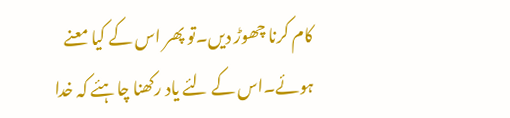کام کرنا چھوڑ دیں۔تو پھر اس کے کیا معنے ہوئے۔اس کے لئے یاد رکھنا چاہئے کہ خدا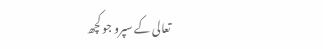تعالی کے سپرو جو کچھ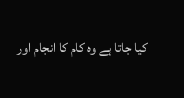کیا جاتا ہے وہ کام کا انجام اور